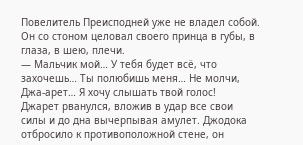Повелитель Преисподней уже не владел собой. Он со стоном целовал своего принца в губы, в глаза, в шею, плечи.
— Мальчик мой… У тебя будет всё, что захочешь… Ты полюбишь меня… Не молчи, Джа-арет… Я хочу слышать твой голос!
Джарет рванулся, вложив в удар все свои силы и до дна вычерпывая амулет. Джодока отбросило к противоположной стене, он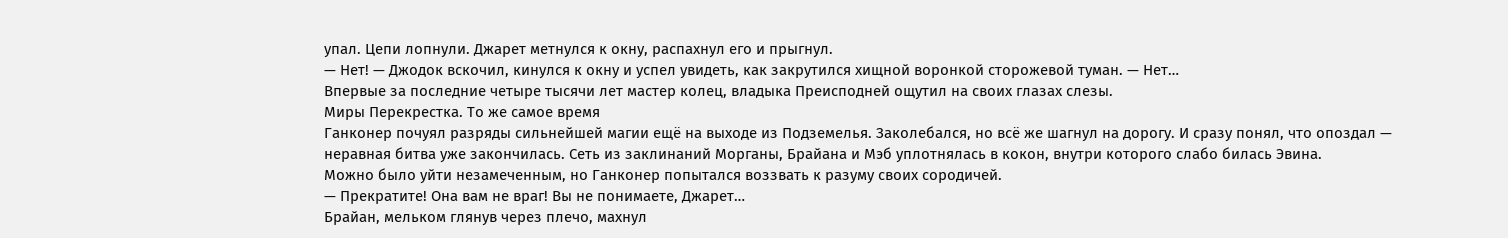упал. Цепи лопнули. Джарет метнулся к окну, распахнул его и прыгнул.
— Нет! — Джодок вскочил, кинулся к окну и успел увидеть, как закрутился хищной воронкой сторожевой туман. — Нет…
Впервые за последние четыре тысячи лет мастер колец, владыка Преисподней ощутил на своих глазах слезы.
Миры Перекрестка. То же самое время
Ганконер почуял разряды сильнейшей магии ещё на выходе из Подземелья. Заколебался, но всё же шагнул на дорогу. И сразу понял, что опоздал — неравная битва уже закончилась. Сеть из заклинаний Морганы, Брайана и Мэб уплотнялась в кокон, внутри которого слабо билась Эвина.
Можно было уйти незамеченным, но Ганконер попытался воззвать к разуму своих сородичей.
— Прекратите! Она вам не враг! Вы не понимаете, Джарет…
Брайан, мельком глянув через плечо, махнул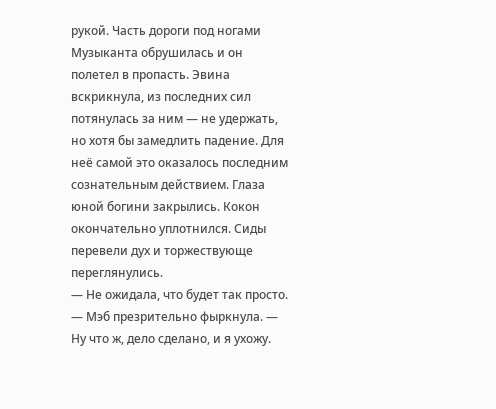рукой. Часть дороги под ногами Музыканта обрушилась и он полетел в пропасть. Эвина вскрикнула, из последних сил потянулась за ним — не удержать, но хотя бы замедлить падение. Для неё самой это оказалось последним сознательным действием. Глаза юной богини закрылись. Кокон окончательно уплотнился. Сиды перевели дух и торжествующе переглянулись.
— Не ожидала, что будет так просто. — Мэб презрительно фыркнула. — Ну что ж, дело сделано, и я ухожу.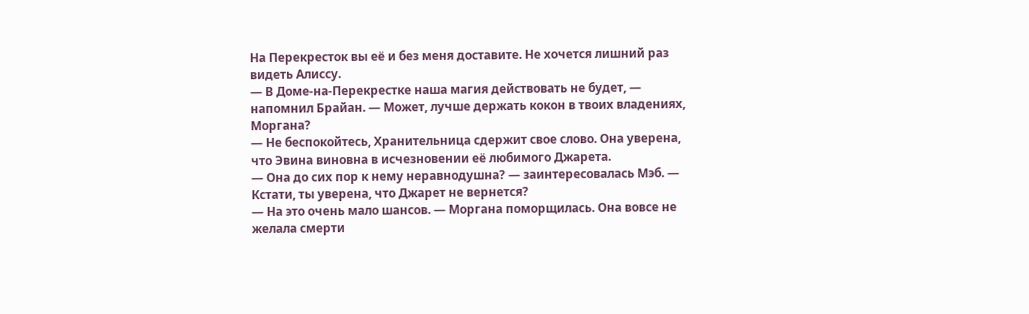На Перекресток вы её и без меня доставите. Не хочется лишний раз видеть Алиссу.
— В Доме-на-Перекрестке наша магия действовать не будет, — напомнил Брайан. — Может, лучше держать кокон в твоих владениях, Моргана?
— Не беспокойтесь, Хранительница сдержит свое слово. Она уверена, что Эвина виновна в исчезновении её любимого Джарета.
— Она до сих пор к нему неравнодушна? — заинтересовалась Мэб. — Кстати, ты уверена, что Джарет не вернется?
— На это очень мало шансов. — Моргана поморщилась. Она вовсе не желала смерти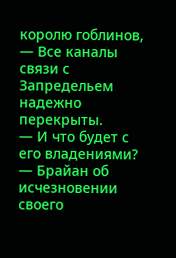королю гоблинов, — Все каналы связи с Запредельем надежно перекрыты.
— И что будет с его владениями? — Брайан об исчезновении своего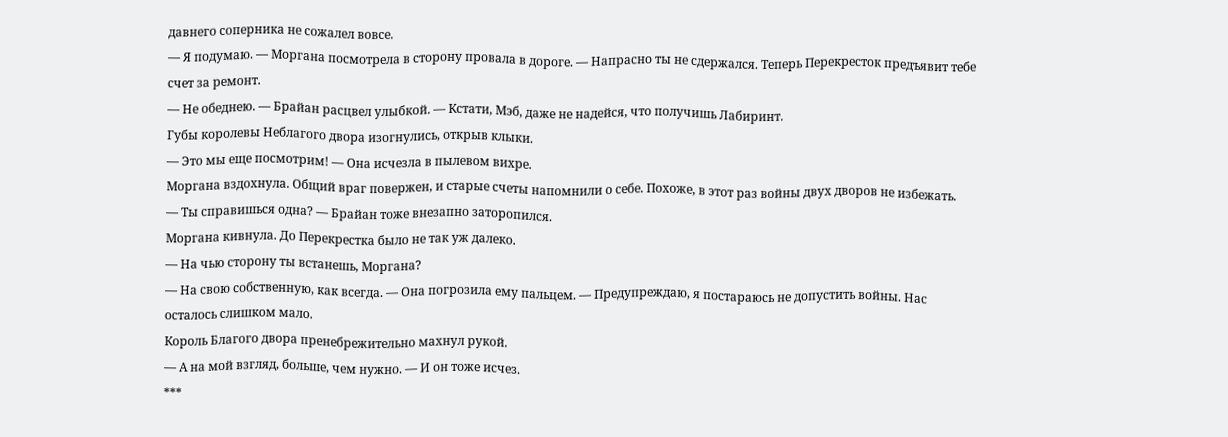давнего соперника не сожалел вовсе.
— Я подумаю. — Моргана посмотрела в сторону провала в дороге. — Напрасно ты не сдержался. Теперь Перекресток предъявит тебе счет за ремонт.
— Не обеднею. — Брайан расцвел улыбкой. — Кстати, Мэб, даже не надейся, что получишь Лабиринт.
Губы королевы Неблагого двора изогнулись, открыв клыки.
— Это мы еще посмотрим! — Она исчезла в пылевом вихре.
Моргана вздохнула. Общий враг повержен, и старые счеты напомнили о себе. Похоже, в этот раз войны двух дворов не избежать.
— Ты справишься одна? — Брайан тоже внезапно заторопился.
Моргана кивнула. До Перекрестка было не так уж далеко.
— На чью сторону ты встанешь, Моргана?
— На свою собственную, как всегда. — Она погрозила ему пальцем. — Предупреждаю, я постараюсь не допустить войны. Нас осталось слишком мало.
Король Благого двора пренебрежительно махнул рукой.
— А на мой взгляд, больше, чем нужно. — И он тоже исчез.
***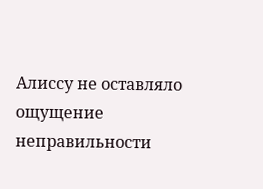Алиссу не оставляло ощущение неправильности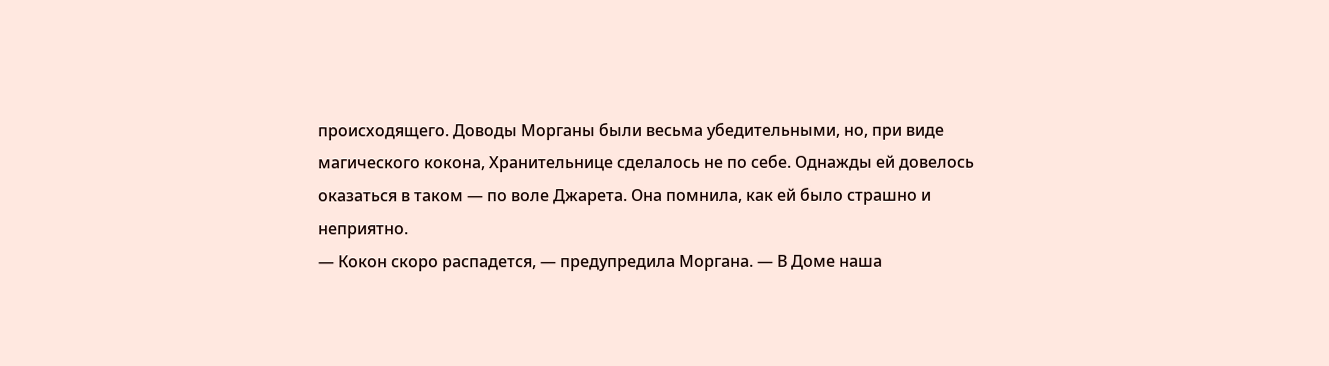происходящего. Доводы Морганы были весьма убедительными, но, при виде магического кокона, Хранительнице сделалось не по себе. Однажды ей довелось оказаться в таком — по воле Джарета. Она помнила, как ей было страшно и неприятно.
— Кокон скоро распадется, — предупредила Моргана. — В Доме наша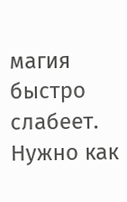магия быстро слабеет. Нужно как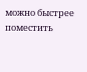можно быстрее поместить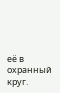её в охранный круг.